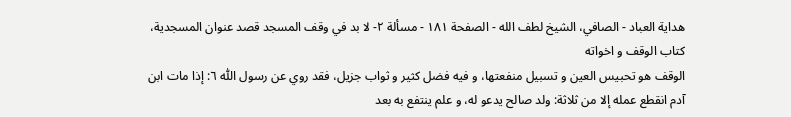هداية العباد - الصافي، الشيخ لطف الله - الصفحة ١٨١ - مسألة ٢- لا بد في وقف المسجد قصد عنوان المسجدية،
كتاب الوقف و اخواته
الوقف هو تحبيس العين و تسبيل منفعتها، و فيه فضل كثير و ثواب جزيل، فقد روي عن رسول اللّٰه ٦: إذا مات ابن آدم انقطع عمله إلا من ثلاثة: ولد صالح يدعو له، و علم ينتفع به بعد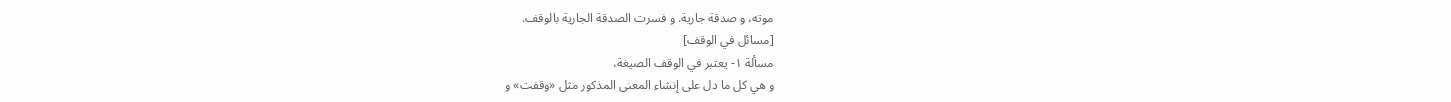موته، و صدقة جارية. و فسرت الصدقة الجارية بالوقف.
[مسائل في الوقف]
مسألة ١- يعتبر في الوقف الصيغة،
و هي كل ما دل على إنشاء المعنى المذكور مثل «وقفت» و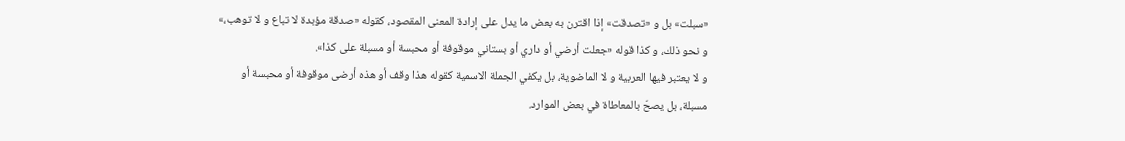«سبلت» بل و «تصدقت» إذا اقترن به بعض ما يدل على إرادة المعنى المقصود، كقوله «صدقة مؤبدة لا تباع و لا توهب،» و نحو ذلك، و كذا قوله «جعلت أرضي أو داري أو بستاني موقوفة أو محبسة أو مسبلة على كذا».
و لا يعتبر فيها العربية و لا الماضوية، بل يكفي الجملة الاسمية كقوله هذا وقف أو هذه أرضى موقوفة أو محبسة أو مسبلة، بل يصحّ بالمعاطاة في بعض الموارد.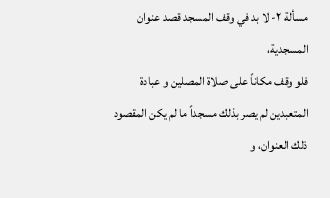مسألة ٢- لا بد في وقف المسجد قصد عنوان المسجدية،
فلو وقف مكاناً على صلاة المصلين و عبادة المتعبدين لم يصر بذلك مسجداً ما لم يكن المقصود ذلك العنوان، و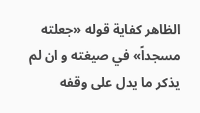الظاهر كفاية قوله «جعلته مسجداً» في صيغته و ان لم يذكر ما يدل على وقفه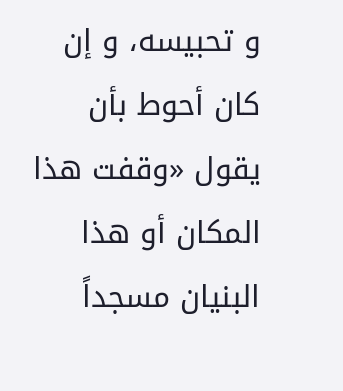و تحبيسه، و إن كان أحوط بأن يقول «وقفت هذا المكان أو هذا البنيان مسجداً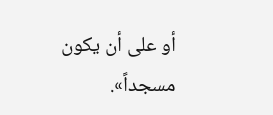أو على أن يكون مسجداً».